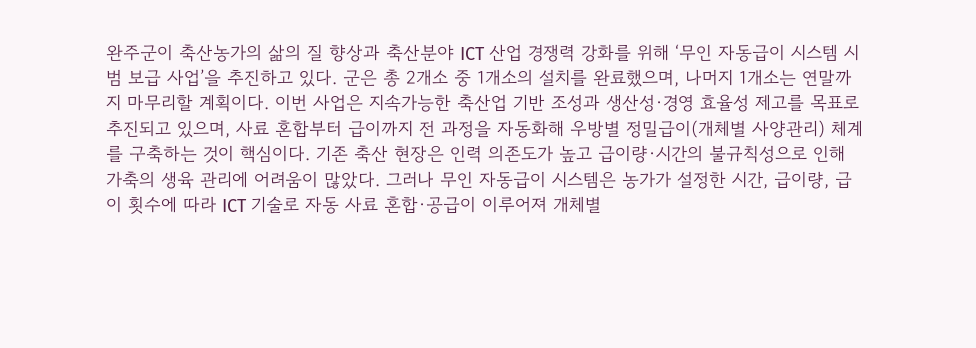완주군이 축산농가의 삶의 질 향상과 축산분야 ICT 산업 경쟁력 강화를 위해 ‘무인 자동급이 시스템 시범 보급 사업’을 추진하고 있다. 군은 총 2개소 중 1개소의 설치를 완료했으며, 나머지 1개소는 연말까지 마무리할 계획이다. 이번 사업은 지속가능한 축산업 기반 조성과 생산성·경영 효율성 제고를 목표로 추진되고 있으며, 사료 혼합부터 급이까지 전 과정을 자동화해 우방별 정밀급이(개체별 사양관리) 체계를 구축하는 것이 핵심이다. 기존 축산 현장은 인력 의존도가 높고 급이량·시간의 불규칙성으로 인해 가축의 생육 관리에 어려움이 많았다. 그러나 무인 자동급이 시스템은 농가가 설정한 시간, 급이량, 급이 횟수에 따라 ICT 기술로 자동 사료 혼합·공급이 이루어져 개체별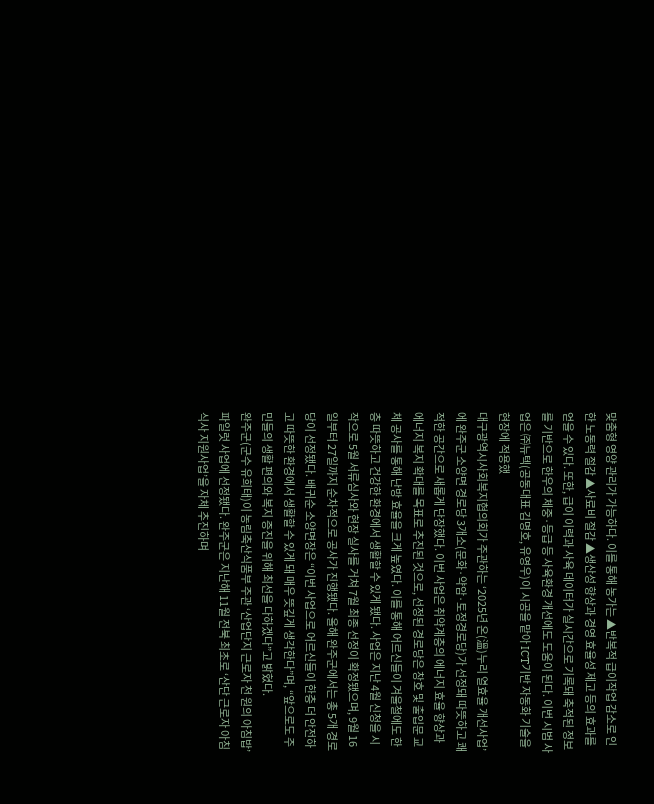맞춤형 영양 관리가 가능하다. 이를 통해 농가는 ▲반복적 급이작업 감소로 인한 노동력 절감 ▲사료비 절감 ▲생산성 향상과 경영 효율성 제고 등의 효과를 얻을 수 있다. 또한, 급이 이력과 사육 데이터가 실시간으로 기록돼 축적된 정보를 기반으로 한우의 체중·등급 등 사육환경 개선에도 도움이 된다. 이번 시범 사업은 ㈜뉴텍(공동대표 김명호, 유영우)이 시공을 맡아 ICT기반 자동화 기술을 현장에 적용했
대구광역시사회복지협의회가 주관하는 ‘2025년 온(溫)누리 열효율 개선사업’에 완주군 소양면 경로당 3개소(문화·약암·토정경로당)가 선정돼 따뜻하고 쾌적한 공간으로 새롭게 단장했다. 이번 사업은 취약계층의 에너지 효율 향상과 에너지 복지 확대를 목표로 추진된 것으로, 선정된 경로당은 창호 및 출입문 교체 공사를 통해 난방 효율을 크게 높였다. 이를 통해 어르신들이 겨울철에도 한층 따뜻하고 건강한 환경에서 생활할 수 있게 됐다. 사업은 지난 4월 신청을 시작으로 5월 서류심사와 현장 실사를 거쳐 7월 최종 선정이 확정됐으며, 9월 16일부터 27일까지 순차적으로 공사가 진행됐다. 올해 완주군에서는 총 5개 경로당이 선정됐다. 배귀순 소양면장은 “이번 사업으로 어르신들이 한층 더 안전하고 따뜻한 환경에서 생활할 수 있게 돼 매우 뜻깊게 생각한다”며, “앞으로도 주민들의 생활 편의와 복지 증진을 위해 최선을 다하겠다”고 밝혔다.
완주군(군수 유희태)이 농림축산식품부 주관 ‘산업단지 근로자 천 원의 아침밥’ 파일럿 사업에 선정됐다. 완주군은 지난해 11월 전북 최초로 ‘산단 근로자 아침식사 지원사업’을 자체 추진하며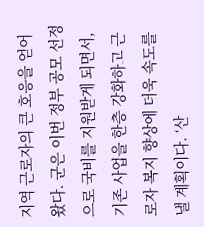지역 근로자의 큰 호응을 얻어왔다. 군은 이번 정부 공모 선정으로 국비를 지원받게 되면서, 기존 사업을 한층 강화하고 근로자 복지 향상에 더욱 속도를 낼 계획이다. ‘산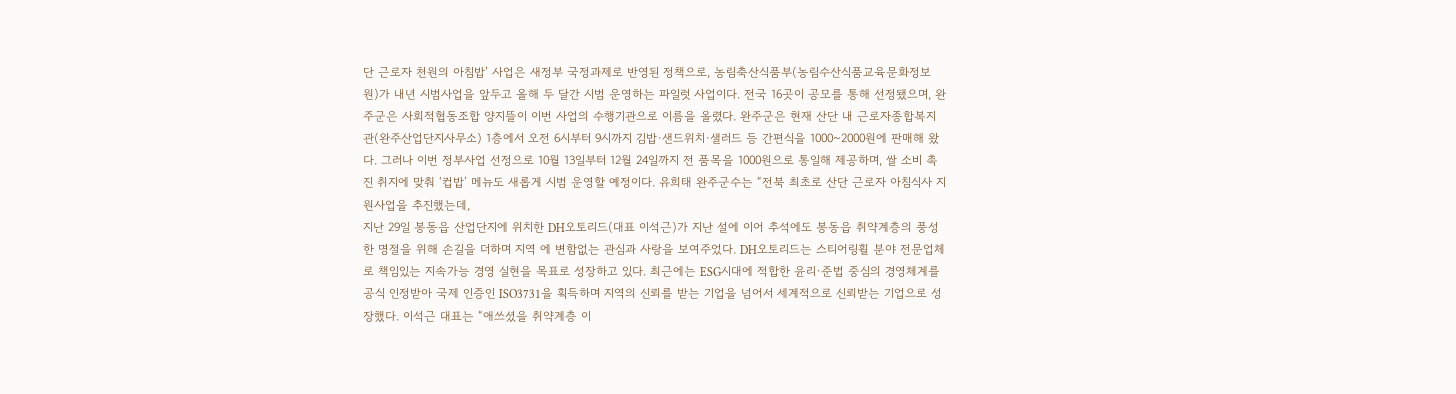단 근로자 천원의 아침밥’ 사업은 새정부 국정과제로 반영된 정책으로, 농림축산식품부(농림수산식품교육문화정보원)가 내년 시범사업을 앞두고 올해 두 달간 시범 운영하는 파일럿 사업이다. 전국 16곳이 공모를 통해 선정됐으며, 완주군은 사회적협동조합 양지뜰이 이번 사업의 수행기관으로 이름을 올렸다. 완주군은 현재 산단 내 근로자종합복지관(완주산업단지사무소) 1층에서 오전 6시부터 9시까지 김밥·샌드위치·샐러드 등 간편식을 1000~2000원에 판매해 왔다. 그러나 이번 정부사업 선정으로 10월 13일부터 12월 24일까지 전 품목을 1000원으로 통일해 제공하며, 쌀 소비 촉진 취지에 맞춰 ‘컵밥’ 메뉴도 새롭게 시범 운영할 예정이다. 유희태 완주군수는 “전북 최초로 산단 근로자 아침식사 지원사업을 추진했는데,
지난 29일 봉동읍 산업단지에 위치한 DH오토리드(대표 이석근)가 지난 설에 이어 추석에도 봉동읍 취약계층의 풍성한 명절을 위해 손길을 더하며 지역 에 변함없는 관심과 사랑을 보여주었다. DH오토리드는 스티어링휠 분야 전문업체로 책임있는 지속가능 경영 실현을 목표로 성장하고 있다. 최근에는 ESG시대에 적합한 윤리·준법 중심의 경영체계를 공식 인정받아 국제 인증인 ISO3731을 획득하며 지역의 신뢰를 받는 기업을 넘어서 세계적으로 신뢰받는 기업으로 성장했다. 이석근 대표는 “애쓰셨을 취약계층 이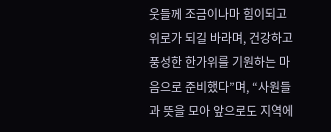웃들께 조금이나마 힘이되고 위로가 되길 바라며, 건강하고 풍성한 한가위를 기원하는 마음으로 준비했다”며, “사원들과 뜻을 모아 앞으로도 지역에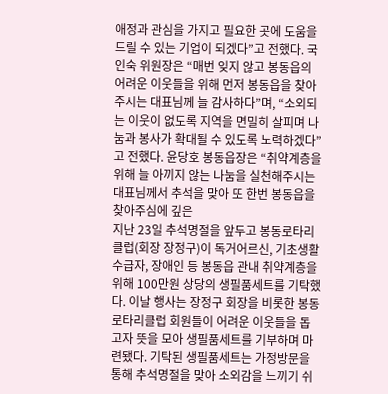애정과 관심을 가지고 필요한 곳에 도움을 드릴 수 있는 기업이 되겠다”고 전했다. 국인숙 위원장은 “매번 잊지 않고 봉동읍의 어려운 이웃들을 위해 먼저 봉동읍을 찾아주시는 대표님께 늘 감사하다”며, “소외되는 이웃이 없도록 지역을 면밀히 살피며 나눔과 봉사가 확대될 수 있도록 노력하겠다”고 전했다. 윤당호 봉동읍장은 “취약계층을 위해 늘 아끼지 않는 나눔을 실천해주시는 대표님께서 추석을 맞아 또 한번 봉동읍을 찾아주심에 깊은
지난 23일 추석명절을 앞두고 봉동로타리클럽(회장 장정구)이 독거어르신, 기초생활수급자, 장애인 등 봉동읍 관내 취약계층을 위해 100만원 상당의 생필품세트를 기탁했다. 이날 행사는 장정구 회장을 비롯한 봉동로타리클럽 회원들이 어려운 이웃들을 돕고자 뜻을 모아 생필품세트를 기부하며 마련됐다. 기탁된 생필품세트는 가정방문을 통해 추석명절을 맞아 소외감을 느끼기 쉬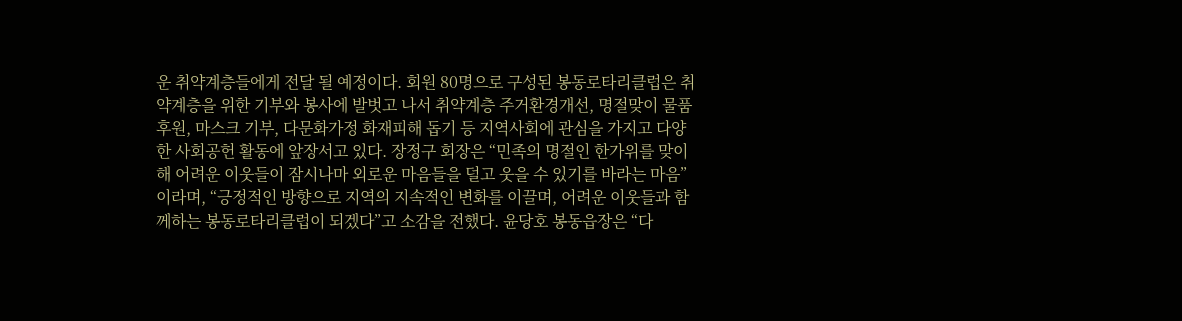운 취약계층들에게 전달 될 예정이다. 회원 80명으로 구성된 봉동로타리클럽은 취약계층을 위한 기부와 봉사에 발벗고 나서 취약계층 주거환경개선, 명절맞이 물품후원, 마스크 기부, 다문화가정 화재피해 돕기 등 지역사회에 관심을 가지고 다양한 사회공헌 활동에 앞장서고 있다. 장정구 회장은 “민족의 명절인 한가위를 맞이해 어려운 이웃들이 잠시나마 외로운 마음들을 덜고 웃을 수 있기를 바라는 마음”이라며, “긍정적인 방향으로 지역의 지속적인 변화를 이끌며, 어려운 이웃들과 함께하는 봉동로타리클럽이 되겠다”고 소감을 전했다. 윤당호 봉동읍장은 “다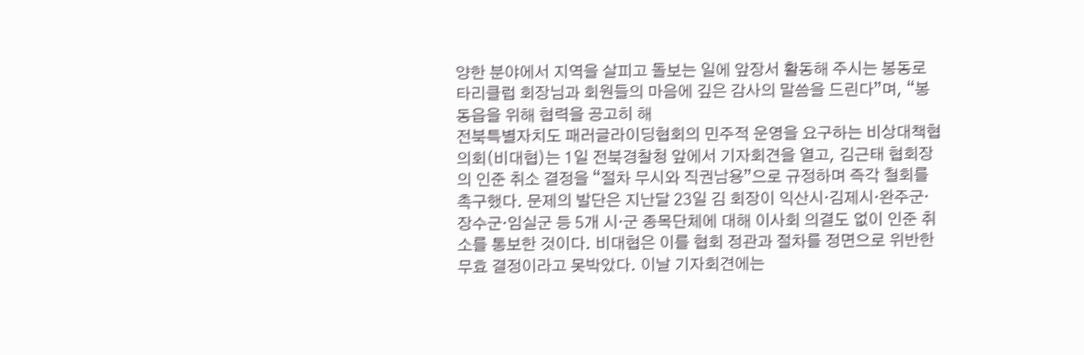양한 분야에서 지역을 살피고 돌보는 일에 앞장서 활동해 주시는 봉동로타리클럽 회장님과 회원들의 마음에 깊은 감사의 말씀을 드린다”며, “봉동읍을 위해 협력을 공고히 해
전북특별자치도 패러글라이딩협회의 민주적 운영을 요구하는 비상대책협의회(비대협)는 1일 전북경찰청 앞에서 기자회견을 열고, 김근태 협회장의 인준 취소 결정을 “절차 무시와 직권남용”으로 규정하며 즉각 철회를 촉구했다. 문제의 발단은 지난달 23일 김 회장이 익산시·김제시·완주군·장수군·임실군 등 5개 시·군 종목단체에 대해 이사회 의결도 없이 인준 취소를 통보한 것이다. 비대협은 이를 협회 정관과 절차를 정면으로 위반한 무효 결정이라고 못박았다. 이날 기자회견에는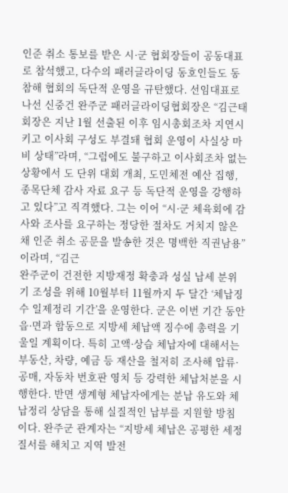인준 취소 통보를 받은 시·군 협회장들이 공동대표로 참석했고, 다수의 패러글라이딩 동호인들도 동참해 협회의 독단적 운영을 규탄했다. 선임대표로 나선 신중건 완주군 패러글라이딩협회장은 “김근태 회장은 지난 1월 선출된 이후 임시총회조차 지연시키고 이사회 구성도 부결돼 협회 운영이 사실상 마비 상태”라며, “그럼에도 불구하고 이사회조차 없는 상황에서 도 단위 대회 개최, 도민체전 예산 집행, 종목단체 감사 자료 요구 등 독단적 운영을 강행하고 있다”고 직격했다. 그는 이어 “시·군 체육회에 감사와 조사를 요구하는 정당한 절차도 거치지 않은 채 인준 취소 공문을 발송한 것은 명백한 직권남용”이라며, “김근
완주군이 건전한 지방재정 확충과 성실 납세 분위기 조성을 위해 10월부터 11월까지 두 달간 ‘체납징수 일제정리 기간’을 운영한다. 군은 이번 기간 동안 읍·면과 합동으로 지방세 체납액 징수에 총력을 기울일 계획이다. 특히 고액·상습 체납자에 대해서는 부동산, 차량, 예금 등 재산을 철저히 조사해 압류·공매, 자동차 번호판 영치 등 강력한 체납처분을 시행한다. 반면 생계형 체납자에게는 분납 유도와 체납정리 상담을 통해 실질적인 납부를 지원할 방침이다. 완주군 관계자는 “지방세 체납은 공평한 세정 질서를 해치고 지역 발전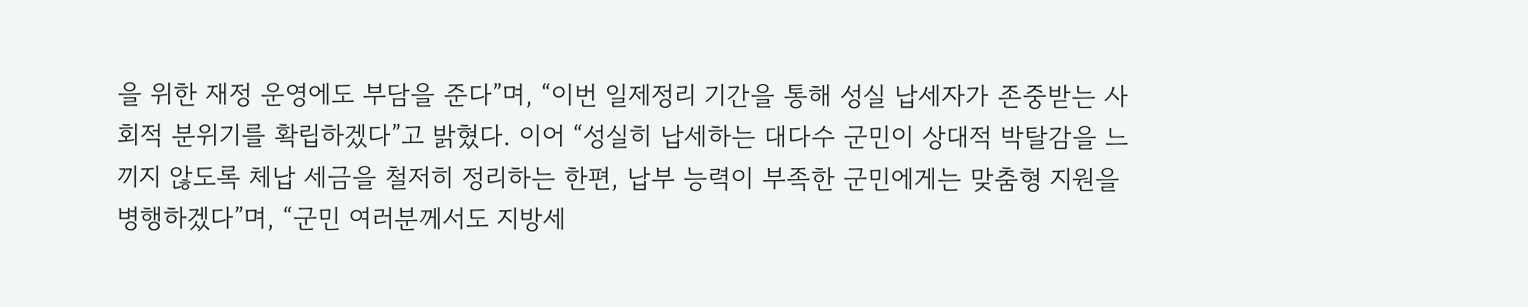을 위한 재정 운영에도 부담을 준다”며, “이번 일제정리 기간을 통해 성실 납세자가 존중받는 사회적 분위기를 확립하겠다”고 밝혔다. 이어 “성실히 납세하는 대다수 군민이 상대적 박탈감을 느끼지 않도록 체납 세금을 철저히 정리하는 한편, 납부 능력이 부족한 군민에게는 맞춤형 지원을 병행하겠다”며, “군민 여러분께서도 지방세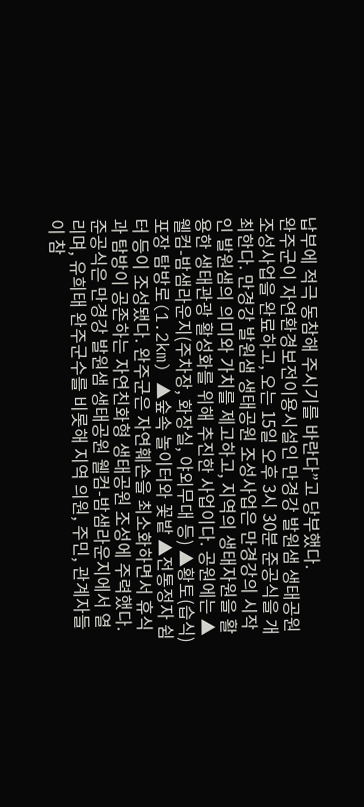납부에 적극 동참해 주시기를 바란다”고 당부했다.
완주군이 자연환경보전이용시설인 만경강 발원샘 생태공원 조성사업을 완료하고, 오는 15일 오후 3시 30분 준공식을 개최한다. 만경강 발원샘 생태공원 조성사업은 만경강의 시작인 발원샘의 의미와 가치를 제고하고, 지역의 생태자원을 활용한 생태관광 활성화를 위해 추진한 사업이다. 공원에는 ▲웰컴-밤샘라운지(주차장, 화장실, 야외무대 등) ▲황토(습식)포장 탐방로(1.2km) ▲숲속 놀이터와 꽃밭 ▲전통정자 쉼터 등이 조성됐다. 완주군은 자연훼손을 최소화하면서 휴식과 탐방이 공존하는 자연친화형 생태공원 조성에 주력했다. 준공식은 만경강 발원샘 생태공원 웰컴-밤샘라운지에서 열리며, 유희태 완주군수를 비롯해 지역 의원, 주민, 관계자들이 참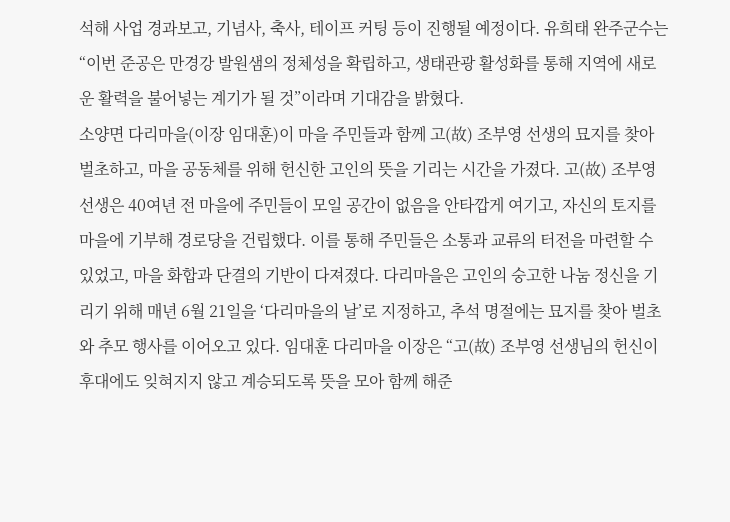석해 사업 경과보고, 기념사, 축사, 테이프 커팅 등이 진행될 예정이다. 유희태 완주군수는 “이번 준공은 만경강 발원샘의 정체성을 확립하고, 생태관광 활성화를 통해 지역에 새로운 활력을 불어넣는 계기가 될 것”이라며 기대감을 밝혔다.
소양면 다리마을(이장 임대훈)이 마을 주민들과 함께 고(故) 조부영 선생의 묘지를 찾아 벌초하고, 마을 공동체를 위해 헌신한 고인의 뜻을 기리는 시간을 가졌다. 고(故) 조부영 선생은 40여년 전 마을에 주민들이 모일 공간이 없음을 안타깝게 여기고, 자신의 토지를 마을에 기부해 경로당을 건립했다. 이를 통해 주민들은 소통과 교류의 터전을 마련할 수 있었고, 마을 화합과 단결의 기반이 다져졌다. 다리마을은 고인의 숭고한 나눔 정신을 기리기 위해 매년 6월 21일을 ‘다리마을의 날’로 지정하고, 추석 명절에는 묘지를 찾아 벌초와 추모 행사를 이어오고 있다. 임대훈 다리마을 이장은 “고(故) 조부영 선생님의 헌신이 후대에도 잊혀지지 않고 계승되도록 뜻을 모아 함께 해준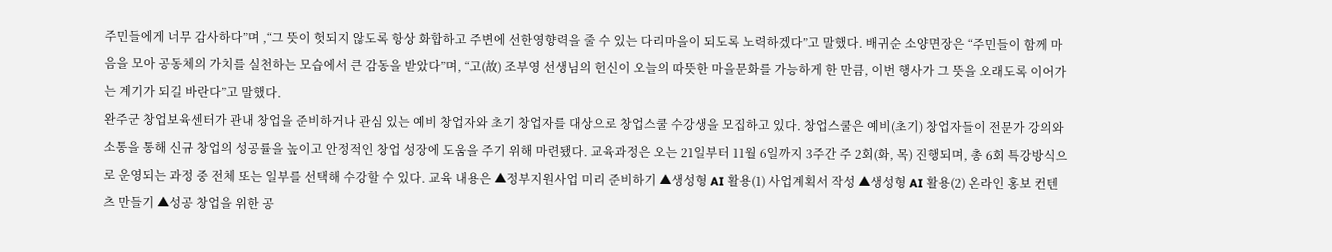주민들에게 너무 감사하다”며 ,“그 뜻이 헛되지 않도록 항상 화합하고 주변에 선한영향력을 줄 수 있는 다리마을이 되도록 노력하겠다”고 말했다. 배귀순 소양면장은 “주민들이 함께 마음을 모아 공동체의 가치를 실천하는 모습에서 큰 감동을 받았다”며, “고(故) 조부영 선생님의 헌신이 오늘의 따뜻한 마을문화를 가능하게 한 만큼, 이번 행사가 그 뜻을 오래도록 이어가는 계기가 되길 바란다”고 말했다.
완주군 창업보육센터가 관내 창업을 준비하거나 관심 있는 예비 창업자와 초기 창업자를 대상으로 창업스쿨 수강생을 모집하고 있다. 창업스쿨은 예비(초기) 창업자들이 전문가 강의와 소통을 통해 신규 창업의 성공률을 높이고 안정적인 창업 성장에 도움을 주기 위해 마련됐다. 교육과정은 오는 21일부터 11월 6일까지 3주간 주 2회(화, 목) 진행되며, 총 6회 특강방식으로 운영되는 과정 중 전체 또는 일부를 선택해 수강할 수 있다. 교육 내용은 ▲정부지원사업 미리 준비하기 ▲생성형 AI 활용(1) 사업계획서 작성 ▲생성형 AI 활용(2) 온라인 홍보 컨텐츠 만들기 ▲성공 창업을 위한 공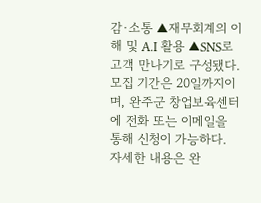감·소통 ▲재무회계의 이해 및 A.I 활용 ▲SNS로 고객 만나기로 구성됐다. 모집 기간은 20일까지이며, 완주군 창업보육센터에 전화 또는 이메일을 통해 신청이 가능하다. 자세한 내용은 완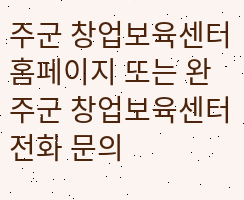주군 창업보육센터 홈페이지 또는 완주군 창업보육센터 전화 문의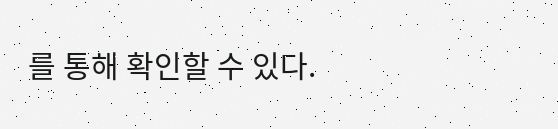를 통해 확인할 수 있다.